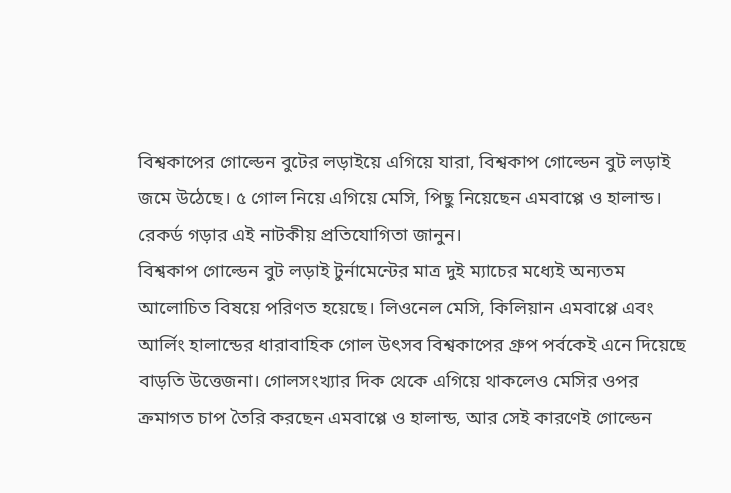বিশ্বকাপের গোল্ডেন বুটের লড়াইয়ে এগিয়ে যারা, বিশ্বকাপ গোল্ডেন বুট লড়াই জমে উঠেছে। ৫ গোল নিয়ে এগিয়ে মেসি, পিছু নিয়েছেন এমবাপ্পে ও হালান্ড। রেকর্ড গড়ার এই নাটকীয় প্রতিযোগিতা জানুন।
বিশ্বকাপ গোল্ডেন বুট লড়াই টুর্নামেন্টের মাত্র দুই ম্যাচের মধ্যেই অন্যতম আলোচিত বিষয়ে পরিণত হয়েছে। লিওনেল মেসি, কিলিয়ান এমবাপ্পে এবং আর্লিং হালান্ডের ধারাবাহিক গোল উৎসব বিশ্বকাপের গ্রুপ পর্বকেই এনে দিয়েছে বাড়তি উত্তেজনা। গোলসংখ্যার দিক থেকে এগিয়ে থাকলেও মেসির ওপর ক্রমাগত চাপ তৈরি করছেন এমবাপ্পে ও হালান্ড, আর সেই কারণেই গোল্ডেন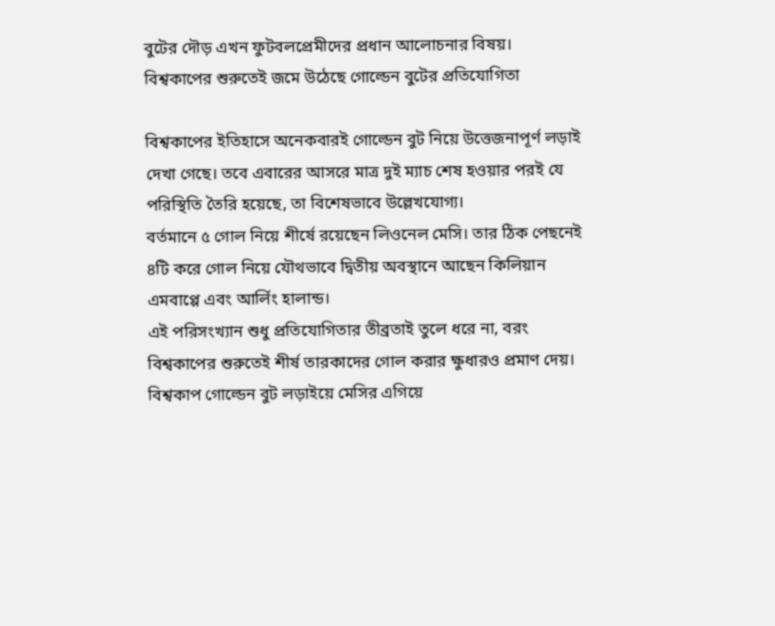বুটের দৌড় এখন ফুটবলপ্রেমীদের প্রধান আলোচনার বিষয়।
বিশ্বকাপের শুরুতেই জমে উঠেছে গোল্ডেন বুটের প্রতিযোগিতা

বিশ্বকাপের ইতিহাসে অনেকবারই গোল্ডেন বুট নিয়ে উত্তেজনাপূর্ণ লড়াই দেখা গেছে। তবে এবারের আসরে মাত্র দুই ম্যাচ শেষ হওয়ার পরই যে পরিস্থিতি তৈরি হয়েছে, তা বিশেষভাবে উল্লেখযোগ্য।
বর্তমানে ৫ গোল নিয়ে শীর্ষে রয়েছেন লিওনেল মেসি। তার ঠিক পেছনেই ৪টি করে গোল নিয়ে যৌথভাবে দ্বিতীয় অবস্থানে আছেন কিলিয়ান এমবাপ্পে এবং আর্লিং হালান্ড।
এই পরিসংখ্যান শুধু প্রতিযোগিতার তীব্রতাই তুলে ধরে না, বরং বিশ্বকাপের শুরুতেই শীর্ষ তারকাদের গোল করার ক্ষুধারও প্রমাণ দেয়।
বিশ্বকাপ গোল্ডেন বুট লড়াইয়ে মেসির এগিয়ে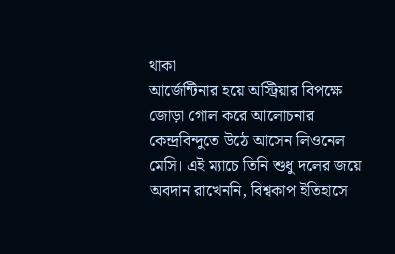থাকা
আর্জেন্টিনার হয়ে অস্ট্রিয়ার বিপক্ষে জোড়া গোল করে আলোচনার কেন্দ্রবিন্দুতে উঠে আসেন লিওনেল মেসি। এই ম্যাচে তিনি শুধু দলের জয়ে অবদান রাখেননি, বিশ্বকাপ ইতিহাসে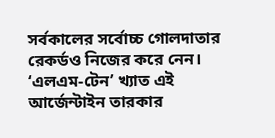সর্বকালের সর্বোচ্চ গোলদাতার রেকর্ডও নিজের করে নেন।
‘এলএম-টেন’ খ্যাত এই আর্জেন্টাইন তারকার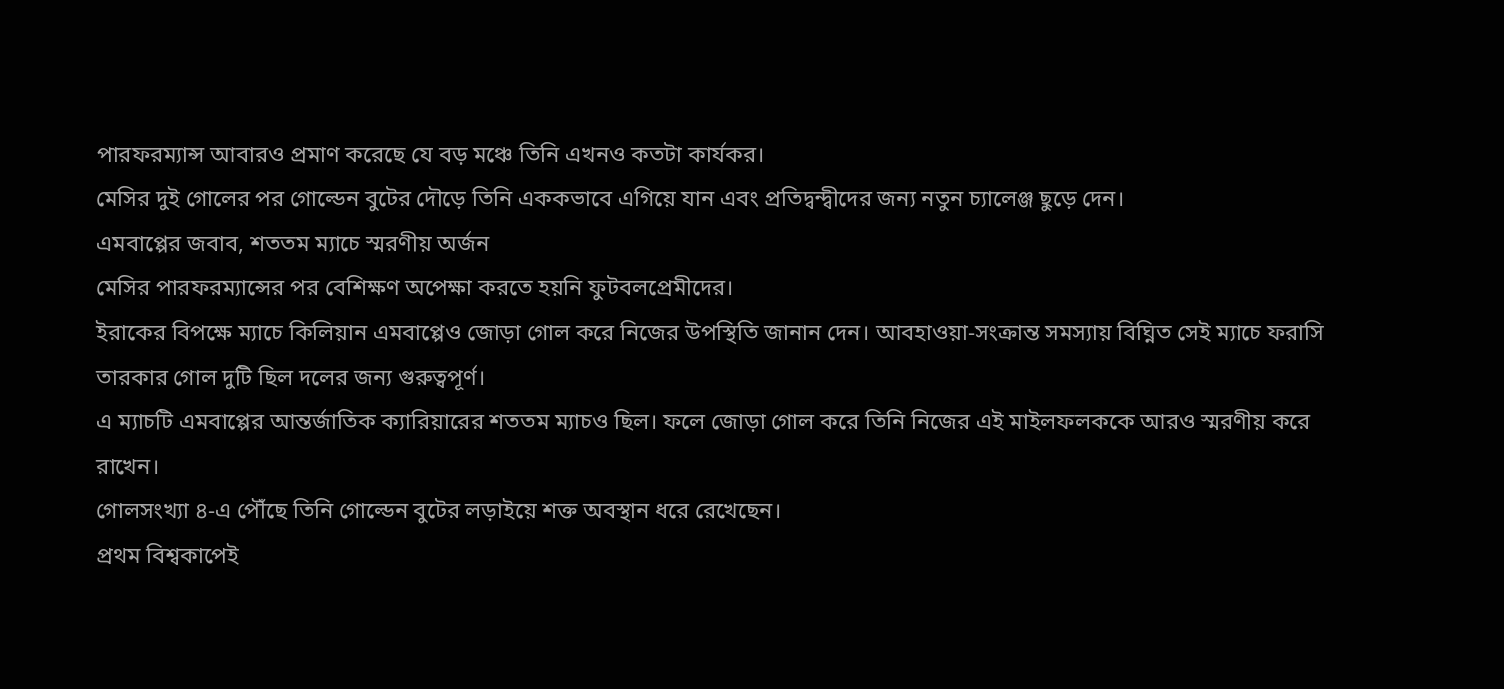পারফরম্যান্স আবারও প্রমাণ করেছে যে বড় মঞ্চে তিনি এখনও কতটা কার্যকর।
মেসির দুই গোলের পর গোল্ডেন বুটের দৌড়ে তিনি এককভাবে এগিয়ে যান এবং প্রতিদ্বন্দ্বীদের জন্য নতুন চ্যালেঞ্জ ছুড়ে দেন।
এমবাপ্পের জবাব, শততম ম্যাচে স্মরণীয় অর্জন
মেসির পারফরম্যান্সের পর বেশিক্ষণ অপেক্ষা করতে হয়নি ফুটবলপ্রেমীদের।
ইরাকের বিপক্ষে ম্যাচে কিলিয়ান এমবাপ্পেও জোড়া গোল করে নিজের উপস্থিতি জানান দেন। আবহাওয়া-সংক্রান্ত সমস্যায় বিঘ্নিত সেই ম্যাচে ফরাসি তারকার গোল দুটি ছিল দলের জন্য গুরুত্বপূর্ণ।
এ ম্যাচটি এমবাপ্পের আন্তর্জাতিক ক্যারিয়ারের শততম ম্যাচও ছিল। ফলে জোড়া গোল করে তিনি নিজের এই মাইলফলককে আরও স্মরণীয় করে রাখেন।
গোলসংখ্যা ৪-এ পৌঁছে তিনি গোল্ডেন বুটের লড়াইয়ে শক্ত অবস্থান ধরে রেখেছেন।
প্রথম বিশ্বকাপেই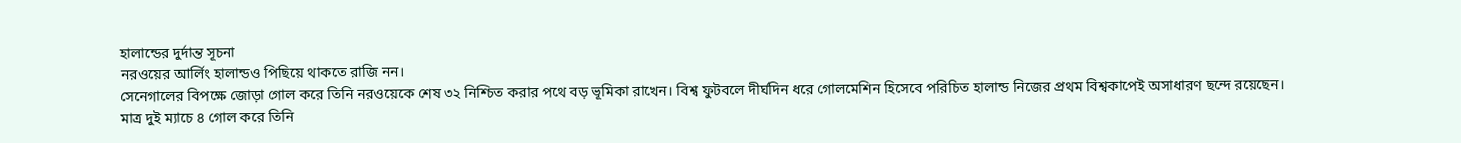হালান্ডের দুর্দান্ত সূচনা
নরওয়ের আর্লিং হালান্ডও পিছিয়ে থাকতে রাজি নন।
সেনেগালের বিপক্ষে জোড়া গোল করে তিনি নরওয়েকে শেষ ৩২ নিশ্চিত করার পথে বড় ভূমিকা রাখেন। বিশ্ব ফুটবলে দীর্ঘদিন ধরে গোলমেশিন হিসেবে পরিচিত হালান্ড নিজের প্রথম বিশ্বকাপেই অসাধারণ ছন্দে রয়েছেন।
মাত্র দুই ম্যাচে ৪ গোল করে তিনি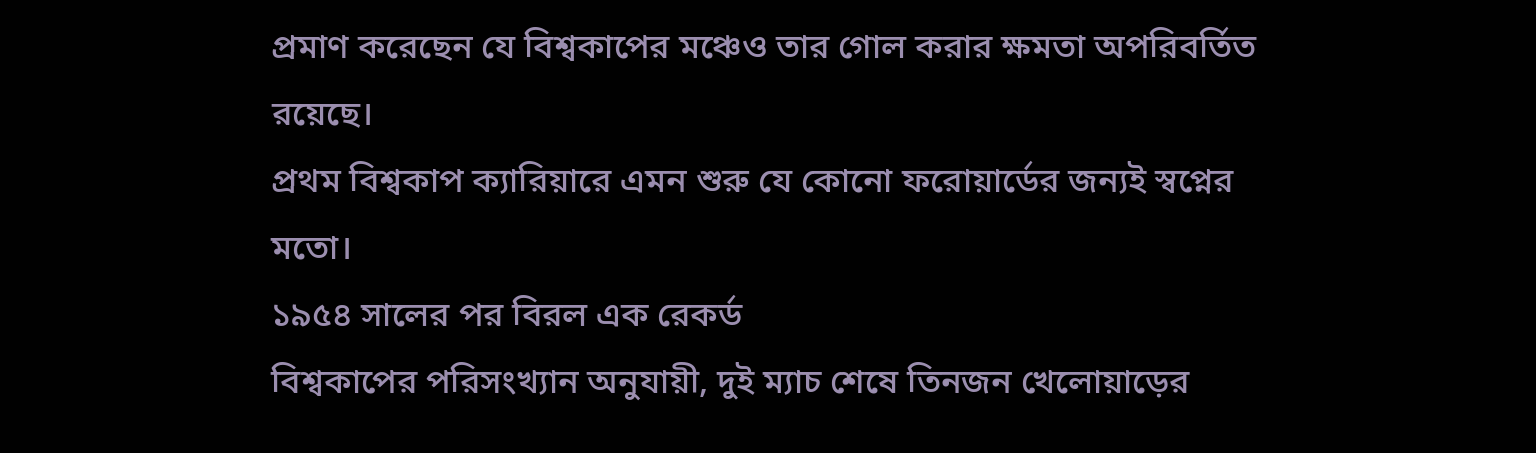প্রমাণ করেছেন যে বিশ্বকাপের মঞ্চেও তার গোল করার ক্ষমতা অপরিবর্তিত রয়েছে।
প্রথম বিশ্বকাপ ক্যারিয়ারে এমন শুরু যে কোনো ফরোয়ার্ডের জন্যই স্বপ্নের মতো।
১৯৫৪ সালের পর বিরল এক রেকর্ড
বিশ্বকাপের পরিসংখ্যান অনুযায়ী, দুই ম্যাচ শেষে তিনজন খেলোয়াড়ের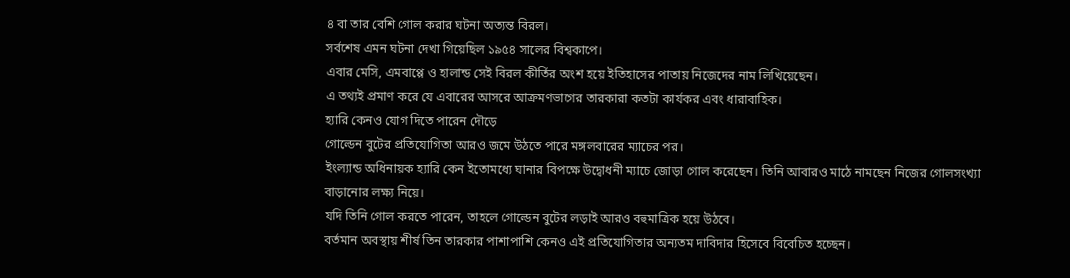৪ বা তার বেশি গোল করার ঘটনা অত্যন্ত বিরল।
সর্বশেষ এমন ঘটনা দেখা গিয়েছিল ১৯৫৪ সালের বিশ্বকাপে।
এবার মেসি, এমবাপ্পে ও হালান্ড সেই বিরল কীর্তির অংশ হয়ে ইতিহাসের পাতায় নিজেদের নাম লিখিয়েছেন।
এ তথ্যই প্রমাণ করে যে এবারের আসরে আক্রমণভাগের তারকারা কতটা কার্যকর এবং ধারাবাহিক।
হ্যারি কেনও যোগ দিতে পারেন দৌড়ে
গোল্ডেন বুটের প্রতিযোগিতা আরও জমে উঠতে পারে মঙ্গলবারের ম্যাচের পর।
ইংল্যান্ড অধিনায়ক হ্যারি কেন ইতোমধ্যে ঘানার বিপক্ষে উদ্বোধনী ম্যাচে জোড়া গোল করেছেন। তিনি আবারও মাঠে নামছেন নিজের গোলসংখ্যা বাড়ানোর লক্ষ্য নিয়ে।
যদি তিনি গোল করতে পারেন, তাহলে গোল্ডেন বুটের লড়াই আরও বহুমাত্রিক হয়ে উঠবে।
বর্তমান অবস্থায় শীর্ষ তিন তারকার পাশাপাশি কেনও এই প্রতিযোগিতার অন্যতম দাবিদার হিসেবে বিবেচিত হচ্ছেন।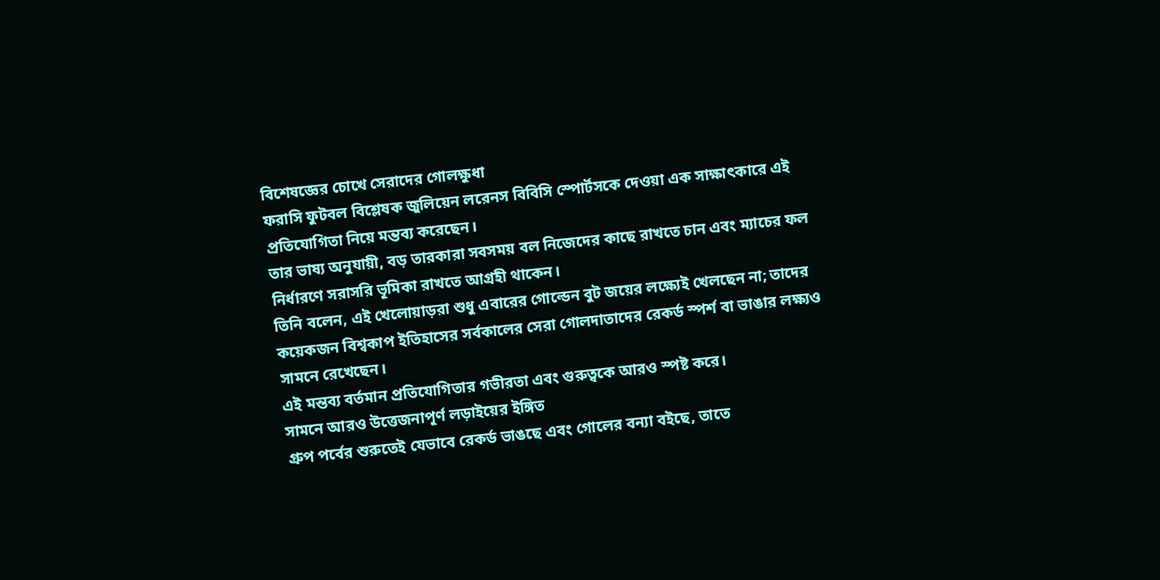বিশেষজ্ঞের চোখে সেরাদের গোলক্ষুধা
ফরাসি ফুটবল বিশ্লেষক জুলিয়েন লরেনস বিবিসি স্পোর্টসকে দেওয়া এক সাক্ষাৎকারে এই প্রতিযোগিতা নিয়ে মন্তব্য করেছেন।
তার ভাষ্য অনুযায়ী, বড় তারকারা সবসময় বল নিজেদের কাছে রাখতে চান এবং ম্যাচের ফল নির্ধারণে সরাসরি ভূমিকা রাখতে আগ্রহী থাকেন।
তিনি বলেন, এই খেলোয়াড়রা শুধু এবারের গোল্ডেন বুট জয়ের লক্ষ্যেই খেলছেন না; তাদের কয়েকজন বিশ্বকাপ ইতিহাসের সর্বকালের সেরা গোলদাতাদের রেকর্ড স্পর্শ বা ভাঙার লক্ষ্যও সামনে রেখেছেন।
এই মন্তব্য বর্তমান প্রতিযোগিতার গভীরতা এবং গুরুত্বকে আরও স্পষ্ট করে।
সামনে আরও উত্তেজনাপূর্ণ লড়াইয়ের ইঙ্গিত
গ্রুপ পর্বের শুরুতেই যেভাবে রেকর্ড ভাঙছে এবং গোলের বন্যা বইছে, তাতে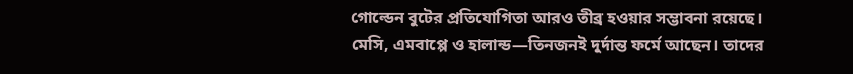গোল্ডেন বুটের প্রতিযোগিতা আরও তীব্র হওয়ার সম্ভাবনা রয়েছে।
মেসি, এমবাপ্পে ও হালান্ড—তিনজনই দুর্দান্ত ফর্মে আছেন। তাদের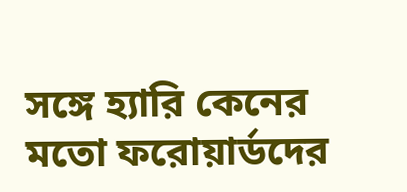সঙ্গে হ্যারি কেনের মতো ফরোয়ার্ডদের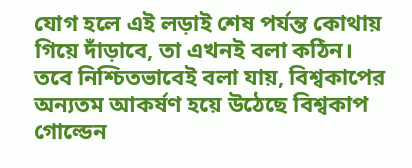যোগ হলে এই লড়াই শেষ পর্যন্ত কোথায় গিয়ে দাঁড়াবে, তা এখনই বলা কঠিন।
তবে নিশ্চিতভাবেই বলা যায়, বিশ্বকাপের অন্যতম আকর্ষণ হয়ে উঠেছে বিশ্বকাপ গোল্ডেন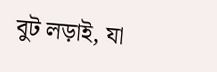বুট লড়াই, যা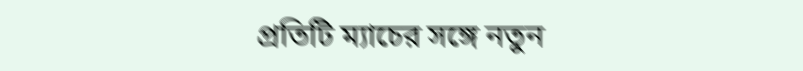প্রতিটি ম্যাচের সঙ্গে নতুন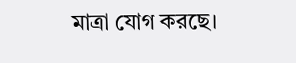মাত্রা যোগ করছে।